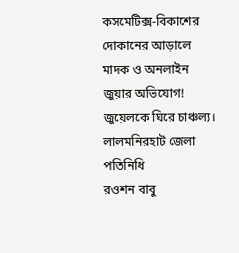কসমেটিক্স-বিকাশের দোকানের আড়ালে মাদক ও অনলাইন জুয়ার অভিযোগ! জুয়েলকে ঘিরে চাঞ্চল্য।
লালমনিরহাট জেলা পতিনিধি
রওশন বাবু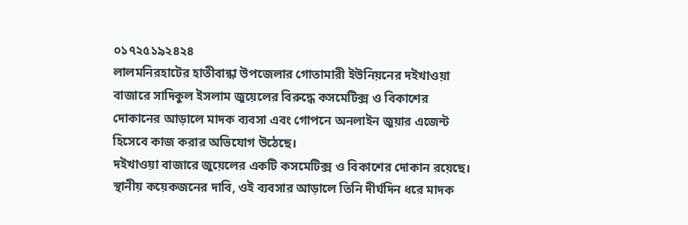০১৭২৫১৯২৪২৪
লালমনিরহাটের হাতীবান্ধা উপজেলার গোতামারী ইউনিয়নের দইখাওয়া বাজারে সাদিকুল ইসলাম জুয়েলের বিরুদ্ধে কসমেটিক্স ও বিকাশের দোকানের আড়ালে মাদক ব্যবসা এবং গোপনে অনলাইন জুয়ার এজেন্ট হিসেবে কাজ করার অভিযোগ উঠেছে।
দইখাওয়া বাজারে জুয়েলের একটি কসমেটিক্স ও বিকাশের দোকান রয়েছে। স্থানীয় কয়েকজনের দাবি, ওই ব্যবসার আড়ালে তিনি দীর্ঘদিন ধরে মাদক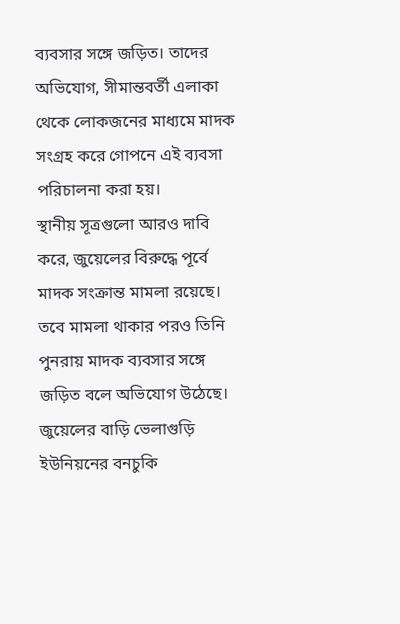ব্যবসার সঙ্গে জড়িত। তাদের অভিযোগ, সীমান্তবর্তী এলাকা থেকে লোকজনের মাধ্যমে মাদক সংগ্রহ করে গোপনে এই ব্যবসা পরিচালনা করা হয়।
স্থানীয় সূত্রগুলো আরও দাবি করে, জুয়েলের বিরুদ্ধে পূর্বে মাদক সংক্রান্ত মামলা রয়েছে। তবে মামলা থাকার পরও তিনি পুনরায় মাদক ব্যবসার সঙ্গে জড়িত বলে অভিযোগ উঠেছে।
জুয়েলের বাড়ি ভেলাগুড়ি ইউনিয়নের বনচুকি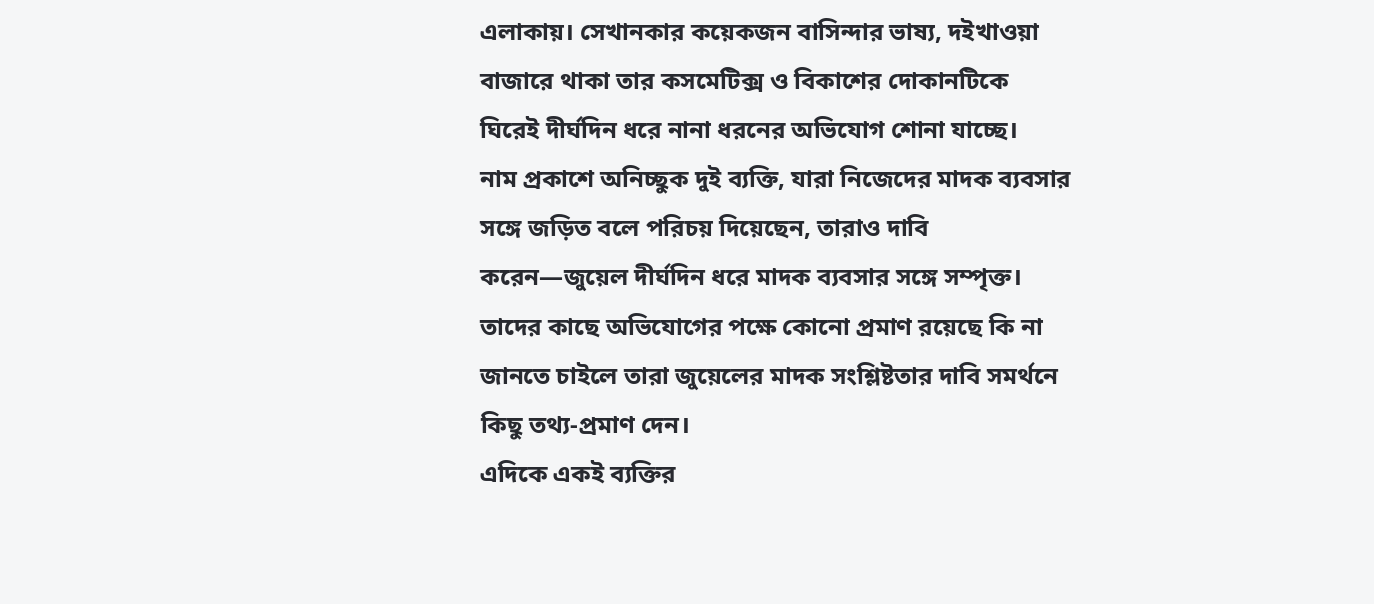এলাকায়। সেখানকার কয়েকজন বাসিন্দার ভাষ্য, দইখাওয়া বাজারে থাকা তার কসমেটিক্স ও বিকাশের দোকানটিকে ঘিরেই দীর্ঘদিন ধরে নানা ধরনের অভিযোগ শোনা যাচ্ছে।
নাম প্রকাশে অনিচ্ছুক দুই ব্যক্তি, যারা নিজেদের মাদক ব্যবসার সঙ্গে জড়িত বলে পরিচয় দিয়েছেন, তারাও দাবি করেন—জুয়েল দীর্ঘদিন ধরে মাদক ব্যবসার সঙ্গে সম্পৃক্ত। তাদের কাছে অভিযোগের পক্ষে কোনো প্রমাণ রয়েছে কি না জানতে চাইলে তারা জুয়েলের মাদক সংশ্লিষ্টতার দাবি সমর্থনে কিছু তথ্য-প্রমাণ দেন।
এদিকে একই ব্যক্তির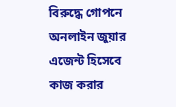বিরুদ্ধে গোপনে অনলাইন জুয়ার এজেন্ট হিসেবে কাজ করার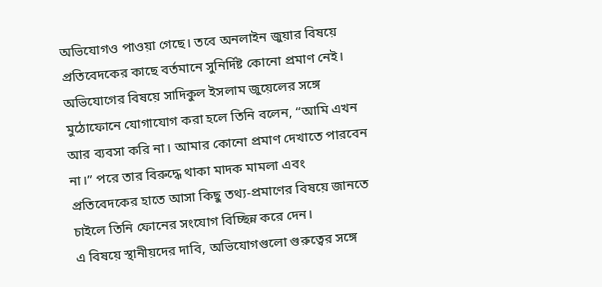অভিযোগও পাওয়া গেছে। তবে অনলাইন জুয়ার বিষয়ে প্রতিবেদকের কাছে বর্তমানে সুনির্দিষ্ট কোনো প্রমাণ নেই।
অভিযোগের বিষয়ে সাদিকুল ইসলাম জুয়েলের সঙ্গে মুঠোফোনে যোগাযোগ করা হলে তিনি বলেন, “আমি এখন আর ব্যবসা করি না। আমার কোনো প্রমাণ দেখাতে পারবেন না।” পরে তার বিরুদ্ধে থাকা মাদক মামলা এবং প্রতিবেদকের হাতে আসা কিছু তথ্য-প্রমাণের বিষয়ে জানতে চাইলে তিনি ফোনের সংযোগ বিচ্ছিন্ন করে দেন।
এ বিষয়ে স্থানীয়দের দাবি, অভিযোগগুলো গুরুত্বের সঙ্গে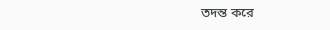তদন্ত করে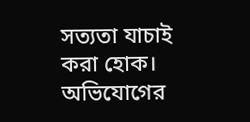সত্যতা যাচাই করা হোক। অভিযোগের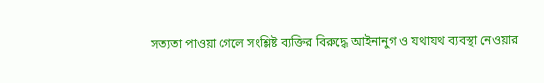সত্যতা পাওয়া গেলে সংশ্লিষ্ট ব্যক্তির বিরুদ্ধে আইনানুগ ও যথাযথ ব্যবস্থা নেওয়ার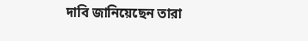দাবি জানিয়েছেন তারা